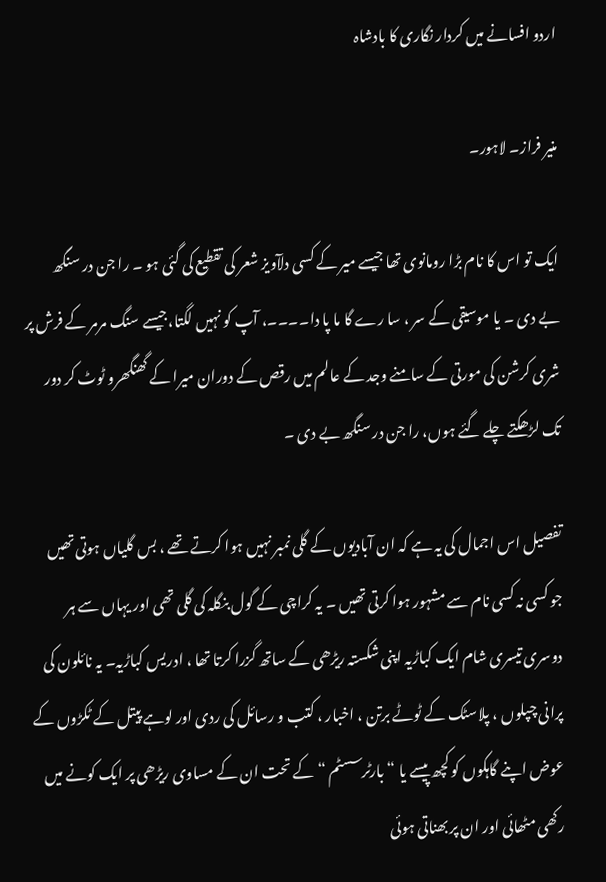اردو افسانے میں کردار نگاری کا بادشاہ

منیر فراز۔ لاہور۔

ایک تو اس کا نام بڑا رومانوی تھا جیسے میر کے کسی دلآویز شعر کی تقطیع کی گئی ہو ۔ را جن در سنگھ بے دی ۔ یا موسیقی کے سر ، سا رے گا ما پا دا۔۔۔۔، آپ کو نہیں لگتا،جیسے سنگ مرمر کے فرش پر شری کرشن کی مورتی کے سامنے وجد کے عالم میں رقص کے دوران میرا کے گھنگھرو ٹوٹ کر دور تک لڑھکتے چلے گئے ہوں، را جن در سنگھ بے دی ۔

تفصیل اس اجمال کی یہ ہے کہ ان آبادیوں کے گلی نمبر نہیں ہوا کرتے تھے ، بس گلیاں ہوتی تھیں جو کسی نہ کسی نام سے مشہور ہوا کرتی تھیں ۔ یہ کراچی کے گول بنگلہ کی گلی تھی اور یہاں سے ہر دوسری تیسری شام ایک کباڑیہ اپنی شکستہ ریڑھی کے ساتھ گزرا کرتا تھا ، ادریس کباڑیہ۔ یہ نائلون کی پرانی چپلوں ، پلاسٹک کے ٹوٹے برتن ، اخبار ، کتب و رسائل کی ردی اور لوہے پیتل کے ٹکڑوں کے عوض اپنے گاہکوں کو کچھ پیسے یا “بارٹرسسٹم “کے تحت ان کے مساوی ریڑھی پر ایک کونے میں رکھی مٹھائی اور ان پر بھناتی ہوئی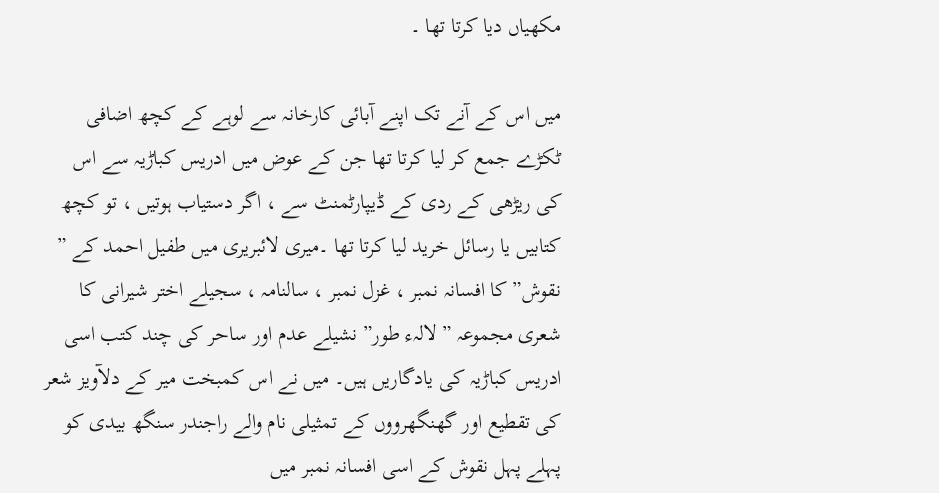مکھیاں دیا کرتا تھا ۔

میں اس کے آنے تک اپنے آبائی کارخانہ سے لوہے کے کچھ اضافی ٹکڑے جمع کر لیا کرتا تھا جن کے عوض میں ادریس کباڑیہ سے اس کی ریڑھی کے ردی کے ڈیپارٹمنٹ سے ، اگر دستیاب ہوتیں ، تو کچھ کتابیں یا رسائل خرید لیا کرتا تھا ۔میری لائبریری میں طفیل احمد کے ” نقوش” کا افسانہ نمبر ، غزل نمبر ، سالنامہ ، سجیلے اختر شیرانی کا شعری مجموعہ ” لالہء طور” نشیلے عدم اور ساحر کی چند کتب اسی ادریس کباڑیہ کی یادگاریں ہیں۔ میں نے اس کمبخت میر کے دلآویز شعر کی تقطیع اور گھنگھرووں کے تمثیلی نام والے راجندر سنگھ بیدی کو پہلے پہل نقوش کے اسی افسانہ نمبر میں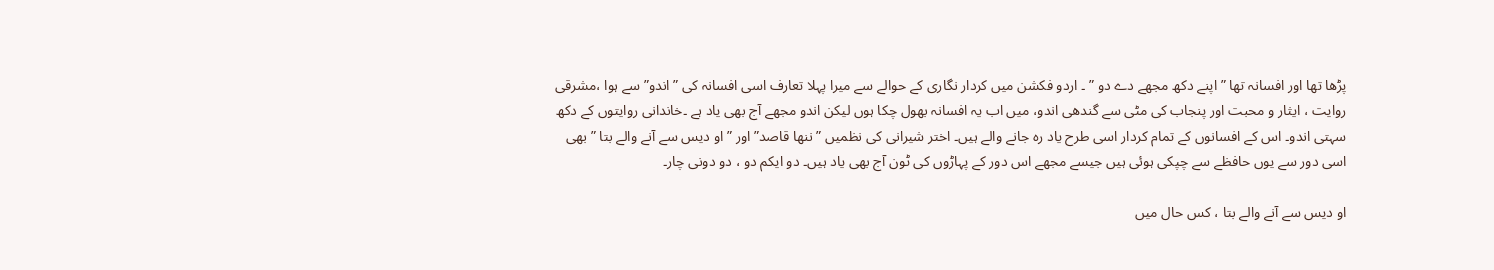پڑھا تھا اور افسانہ تھا ” اپنے دکھ مجھے دے دو ” ۔ اردو فکشن میں کردار نگاری کے حوالے سے میرا پہلا تعارف اسی افسانہ کی ” اندو” سے ہوا ،مشرقی روایت ، ایثار و محبت اور پنجاب کی مٹی سے گندھی اندو، میں اب یہ افسانہ بھول چکا ہوں لیکن اندو مجھے آج بھی یاد ہے ۔خاندانی روایتوں کے دکھ سہتی اندو۔ اس کے افسانوں کے تمام کردار اسی طرح یاد رہ جانے والے ہیں۔ اختر شیرانی کی نظمیں ” ننھا قاصد” اور ” او دیس سے آنے والے بتا ” بھی اسی دور سے یوں حافظے سے چپکی ہوئی ہیں جیسے مجھے اس دور کے پہاڑوں کی ٹون آج بھی یاد ہیں۔ دو ایکم دو ، دو دونی چار۔

او دیس سے آنے والے بتا ، کس حال میں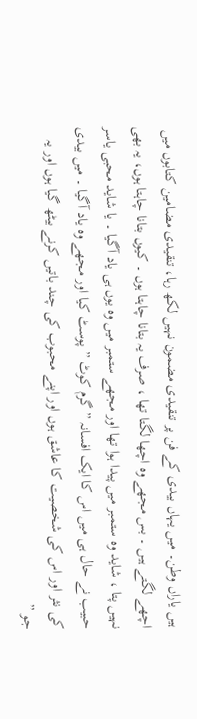ہیں یاراں وطن۔ میں یہاں بیدی کے فن پر تنقیدی مضمون نہیں لکھ رہا، تنقیدی مضامین کتابوں میں اچھے لگتے ہیں ۔ بس مجھے وہ اچھا لگتا تھا ، صرف یہ بتانا چاہتا ہوں ۔ کیوں بتانا چاہتا ہوں، یہ بھی نہیں پتا ، شاید وہ ستمبر میں پیدا ہوا تھا اور مجھے ستمبر میں وہ یوں ہی یاد آگیا ۔ یا شاید محبی یاسر حبیب نے حال ہی میں اس کا ایک افسانہ ” گرم کوٹ ” پوسٹ کیا اور مجھے وہ یاد آگیا ۔ میں بیدی کی نثر اور اس کی شخصیت کا عاشق ہوں اور اپنے محبوب کی چند باتیں کرنے بیٹھ گیا ہوں اور یہ جو ”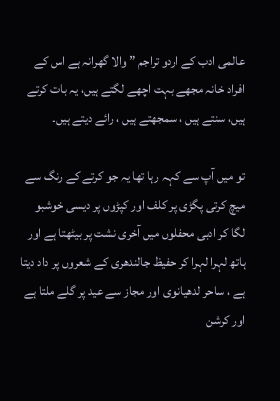عالمی ادب کے اردو تراجم ” والا گھرانہ ہے اس کے افراد خانہ مجھے بہت اچھے لگتے ہیں، یہ بات کرتے ہیں، سنتے ہیں ، سمجھتے ہیں ، رائے دیتے ہیں۔

تو میں آپ سے کہہ رہا تھا یہ جو کرتے کے رنگ سے میچ کرتی پگڑی پر کلف اور کپڑوں پر دیسی خوشبو لگا کر ادبی محفلوں میں آخری نشت پر بیٹھتا ہے اور ہاتھ لہرا لہرا کر حفیظ جالندھری کے شعروں پر داد دیتا ہے ، ساحر لدھیانوی اور مجاز سے عید پر گلے ملتا ہے اور کرشن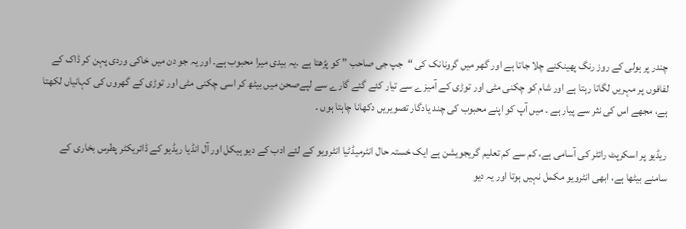چندر پر ہولی کے روز رنگ پھینکنے چلا جاتا ہے اور گھر میں گرونانک کی “جپ جی صاحب ” کو پڑھتا ہے ۔یہ بیدی میرا محبوب ہے۔ اور یہ جو دن میں خاکی وردی پہن کر ڈاک کے لفافوں پر مہریں لگاتا رہتا ہے اور شام کو چکنی مٹی اور توڑی کے آمیزے سے تیار کئے گئے گارے سے لپےصحن میں بیٹھ کر اسی چکنی مٹی اور توڑی کے گھروں کی کہانیاں لکھتا ہے، مجھے اس کی نثر سے پیار ہے ۔ میں آپ کو اپنے محبوب کی چند یادگار تصویریں دکھانا چاہتا ہوں ۔

ریڈیو پر اسکرپٹ رائٹر کی آسامی ہے، کم سے کم تعلیم گریجویشن ہے ایک خستہ حال انٹرمیڈٹیا انٹرویو کے لئے ادب کے دیو ہیکل اور آل انڈیا ریڈیو کے ڈائریکٹر پطرس بخاری کے سامنے بیٹھا ہے، ابھی انٹرویو مکمل نہیں ہوتا اور یہ دیو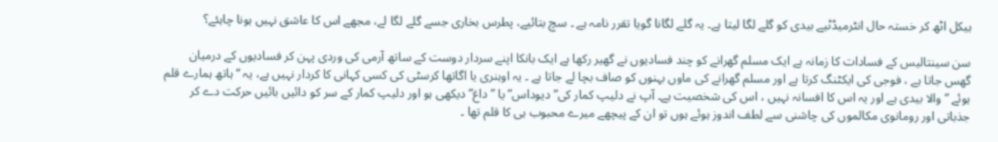ہیکل اٹھ کر خستہ حال انٹرمیڈٹیے بیدی کو گلے لگا لیتا ہے۔ یہ گلے لگانا گویا تقرر نامہ ہے ۔ سچ بتائیے، پطرس بخاری جسے گلے لگا لے، مجھے اس کا عاشق نہیں ہونا چاہئے؟

سن سینتالیس کے فسادات کا زمانہ ہے ایک مسلم گھرانے کو چند فسادیوں نے گھیر رکھا ہے ایک بانکا اپنے سردار دوست کے ساتھ آرمی کی وردی پہن کر فسادیوں کے درمیان گھس جاتا ہے ، فوجی کی ایکٹنگ کرتا ہے اور مسلم گھرانے کی ماوں بہنوں کو صاف بچا لے جاتا ہے ۔ یہ اوہنری یا اگاتھا کرسٹی کی کسی کہانی کا کردار نہیں ہے، یہ “ہاتھ ہمارے قلم ہوئے ” والا بیدی ہے اور یہ اس کا افسانہ نہیں ، اس کی شخصیت ہے۔ آپ نے دلیپ کمار کی” دیوداس” یا ” داغ” دیکھی ہو اور دلیپ کمار کے سر کو دائیں بائیں حرکت دے کر جذباتی اور رومانوی مکالموں کی چاشنی سے لطف اندوز ہوئے ہوں تو ان کے پیچھے میرے محبوب ہی کا قلم تھا ۔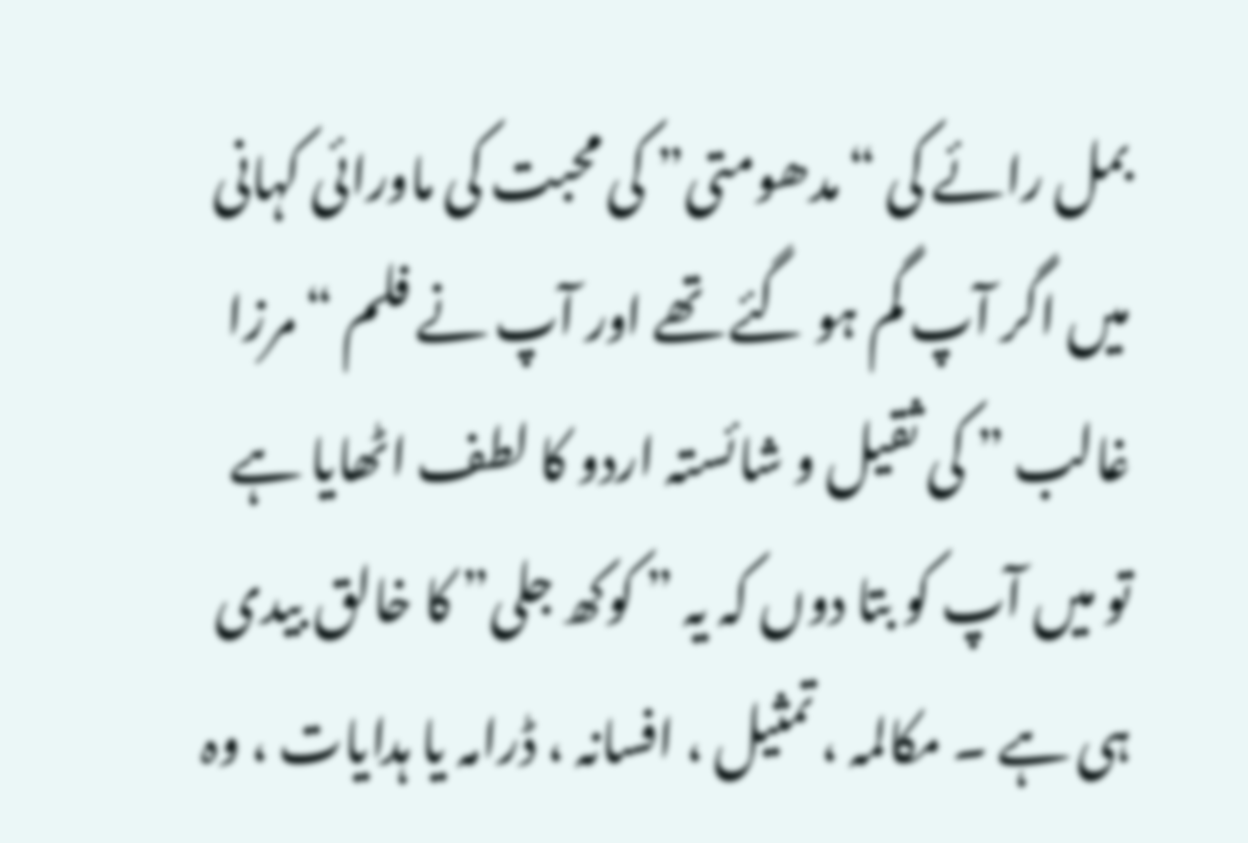بمل رائے کی “مدھومتی” کی محبت کی ماورائی کہانی میں اگر آپ گم ہو گئے تھے اور آپ نے فلم “مرزا غالب ” کی ثقیل و شائستہ اردو کا لطف اٹھایا ہے تو میں آپ کو بتا دوں کہ یہ ” کوکھ جلی” کا خالق بیدی ہی ہے ۔ مکالمہ ، تمثیل ، افسانہ ، ڈرامہ یا ہدایات ، وہ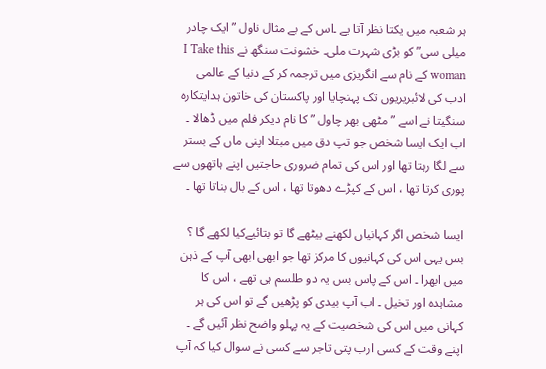ہر شعبہ میں یکتا نظر آتا یے ۔اس کے بے مثال ناول ” ایک چادر میلی سی” کو بڑی شہرت ملی۔ خشونت سنگھ نے I Take this woman کے نام سے انگریزی میں ترجمہ کر کے دنیا کے عالمی ادب کی لائبریریوں تک پہنچایا اور پاکستان کی خاتون ہدایتکارہ سنگیتا نے اسے ” مٹھی بھر چاول ” کا نام دیکر فلم میں ڈھالا ۔ اب ایک ایسا شخص جو تپ دق میں مبتلا اپنی ماں کے بستر سے لگا رہتا تھا اور اس کی تمام ضروری حاجتیں اپنے ہاتھوں سے پوری کرتا تھا ، اس کے کپڑے دھوتا تھا ، اس کے بال بناتا تھا ۔

ایسا شخص اگر کہانیاں لکھنے بیٹھے گا تو بتائیےکیا لکھے گا ؟ بس یہی اس کی کہانیوں کا مرکز تھا جو ابھی ابھی آپ کے ذہن میں ابھرا ۔ اس کے پاس بس یہ دو طلسم ہی تھے ، اس کا مشاہدہ اور تخیل ۔ اب آپ بیدی کو پڑھیں گے تو اس کی ہر کہانی میں اس کی شخصیت کے یہ پہلو واضح نظر آئیں گے ۔ اپنے وقت کے کسی ارب پتی تاجر سے کسی نے سوال کیا کہ آپ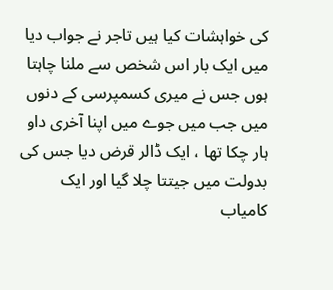کی خواہشات کیا ہیں تاجر نے جواب دیا میں ایک بار اس شخص سے ملنا چاہتا ہوں جس نے میری کسمپرسی کے دنوں میں جب میں جوے میں اپنا آخری داو ہار چکا تھا ، ایک ڈالر قرض دیا جس کی بدولت میں جیتتا چلا گیا اور ایک کامیاب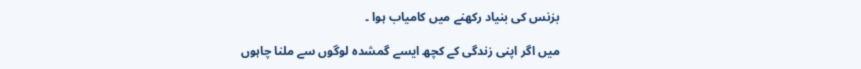بزنس کی بنیاد رکھنے میں کامیاب ہوا ۔

میں اگر اپنی زندگی کے کچھ ایسے گمشدہ لوگوں سے ملنا چاہوں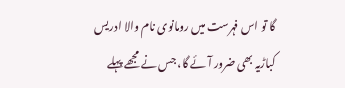گا تو اس فہرست میں رومانوی نام والا ادریس کباڑیہ بھی ضرور آئے گا، جس نے مجھے پہلے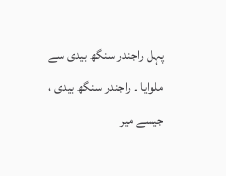پہل راجندر سنگھ بیدی سے ملوایا ۔ راجندر سنگھ بیدی ، جیسے میر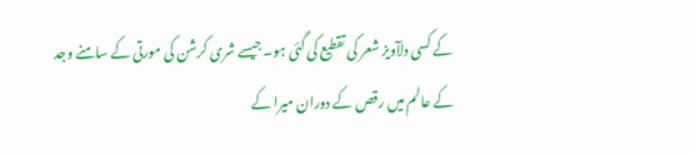کے کسی دلآویز شعر کی تقطیع کی گئی ہو۔ جیسے شری کرشن کی مورتی کے سامنے وجد کے عالم میں رقص کے دوران میرا کے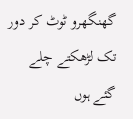گھنگھرو ٹوٹ کر دور تک لڑھکتے چلے گئے ہوں